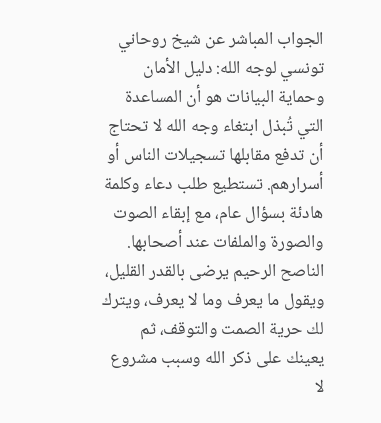الجواب المباشر عن شيخ روحاني تونسي لوجه الله: دليل الأمان وحماية البيانات هو أن المساعدة التي تُبذل ابتغاء وجه الله لا تحتاج أن تدفع مقابلها تسجيلات الناس أو أسرارهم. تستطيع طلب دعاء وكلمة هادئة بسؤال عام، مع إبقاء الصوت والصورة والملفات عند أصحابها. الناصح الرحيم يرضى بالقدر القليل، ويقول ما يعرف وما لا يعرف، ويترك لك حرية الصمت والتوقف، ثم يعينك على ذكر الله وسبب مشروع لا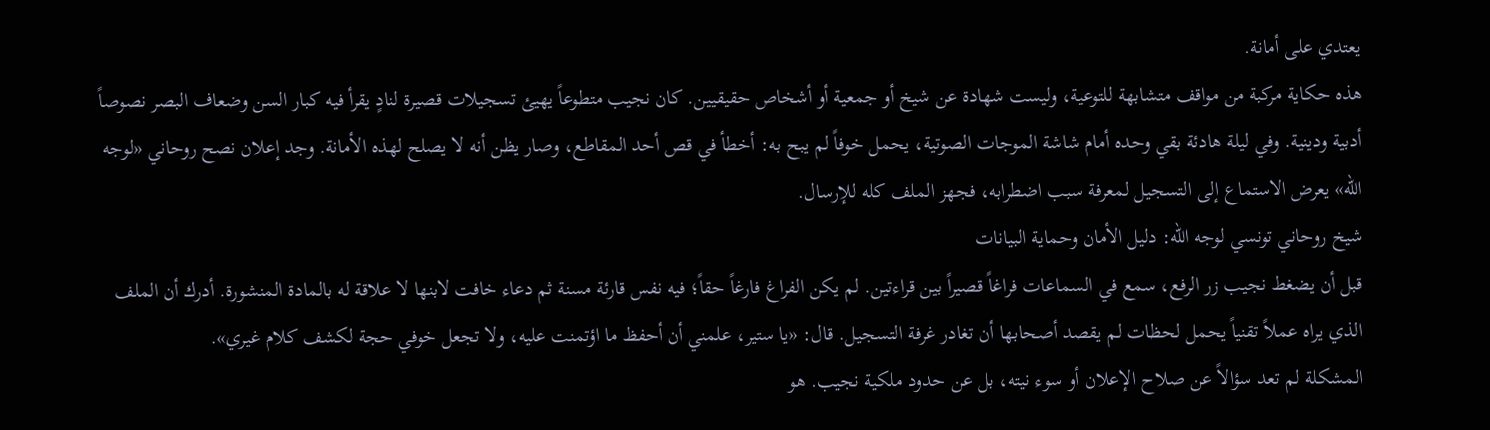يعتدي على أمانة.
هذه حكاية مركبة من مواقف متشابهة للتوعية، وليست شهادة عن شيخ أو جمعية أو أشخاص حقيقيين. كان نجيب متطوعاً يهيئ تسجيلات قصيرة لنادٍ يقرأ فيه كبار السن وضعاف البصر نصوصاً أدبية ودينية. وفي ليلة هادئة بقي وحده أمام شاشة الموجات الصوتية، يحمل خوفاً لم يبح به: أخطأ في قص أحد المقاطع، وصار يظن أنه لا يصلح لهذه الأمانة. وجد إعلان نصح روحاني «لوجه الله» يعرض الاستماع إلى التسجيل لمعرفة سبب اضطرابه، فجهز الملف كله للإرسال.
شيخ روحاني تونسي لوجه الله: دليل الأمان وحماية البيانات
قبل أن يضغط نجيب زر الرفع، سمع في السماعات فراغاً قصيراً بين قراءتين. لم يكن الفراغ فارغاً حقاً؛ فيه نفس قارئة مسنة ثم دعاء خافت لابنها لا علاقة له بالمادة المنشورة. أدرك أن الملف الذي يراه عملاً تقنياً يحمل لحظات لم يقصد أصحابها أن تغادر غرفة التسجيل. قال: «يا ستير، علمني أن أحفظ ما اؤتمنت عليه، ولا تجعل خوفي حجة لكشف كلام غيري».
المشكلة لم تعد سؤالاً عن صلاح الإعلان أو سوء نيته، بل عن حدود ملكية نجيب. هو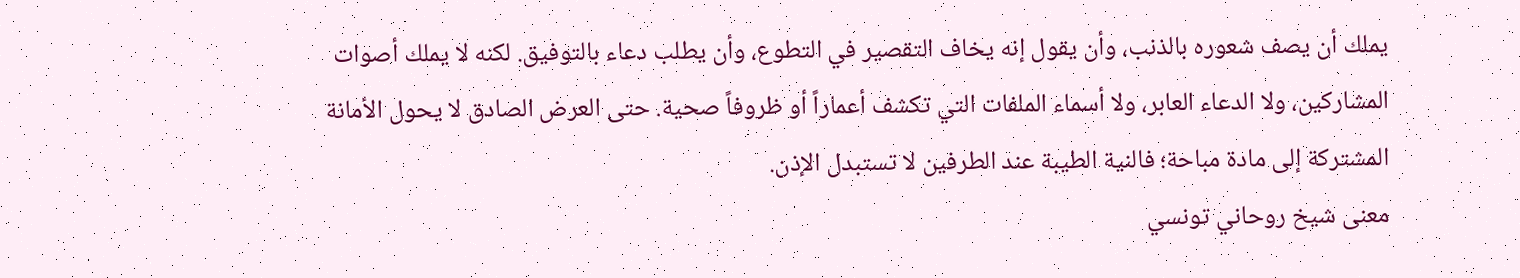يملك أن يصف شعوره بالذنب، وأن يقول إنه يخاف التقصير في التطوع، وأن يطلب دعاء بالتوفيق. لكنه لا يملك أصوات المشاركين، ولا الدعاء العابر، ولا أسماء الملفات التي تكشف أعماراً أو ظروفاً صحية. حتى العرض الصادق لا يحول الأمانة المشتركة إلى مادة مباحة؛ فالنية الطيبة عند الطرفين لا تستبدل الإذن.
معنى شيخ روحاني تونسي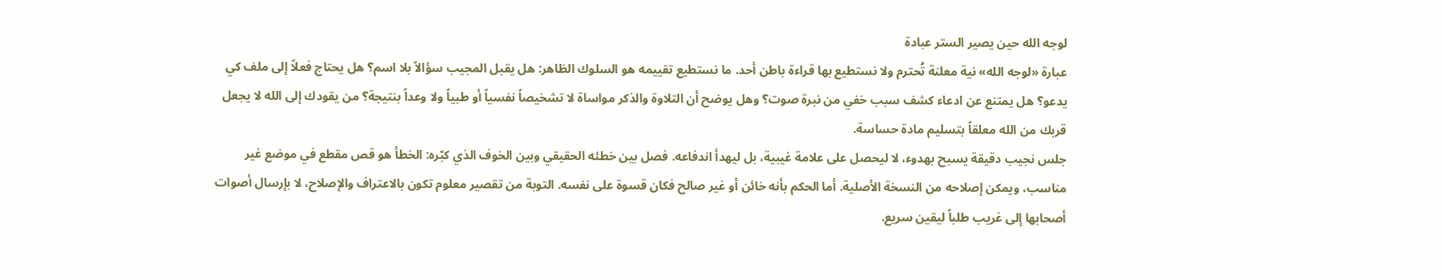لوجه الله حين يصير الستر عبادة
عبارة «لوجه الله» نية معلنة تُحترم ولا نستطيع بها قراءة باطن أحد. ما نستطيع تقييمه هو السلوك الظاهر: هل يقبل المجيب سؤالاً بلا اسم؟ هل يحتاج فعلاً إلى ملف كي يدعو؟ هل يمتنع عن ادعاء كشف سبب خفي من نبرة صوت؟ وهل يوضح أن التلاوة والذكر مواساة لا تشخيصاً نفسياً أو طبياً ولا وعداً بنتيجة؟ من يقودك إلى الله لا يجعل قربك من الله معلقاً بتسليم مادة حساسة.
جلس نجيب دقيقة يسبح بهدوء، لا ليحصل على علامة غيبية، بل ليهدأ اندفاعه. فصل بين خطئه الحقيقي وبين الخوف الذي كبّره: الخطأ هو قص مقطع في موضع غير مناسب، ويمكن إصلاحه من النسخة الأصلية. أما الحكم بأنه خائن أو غير صالح فكان قسوة على نفسه. التوبة من تقصير معلوم تكون بالاعتراف والإصلاح، لا بإرسال أصوات أصحابها إلى غريب طلباً ليقين سريع.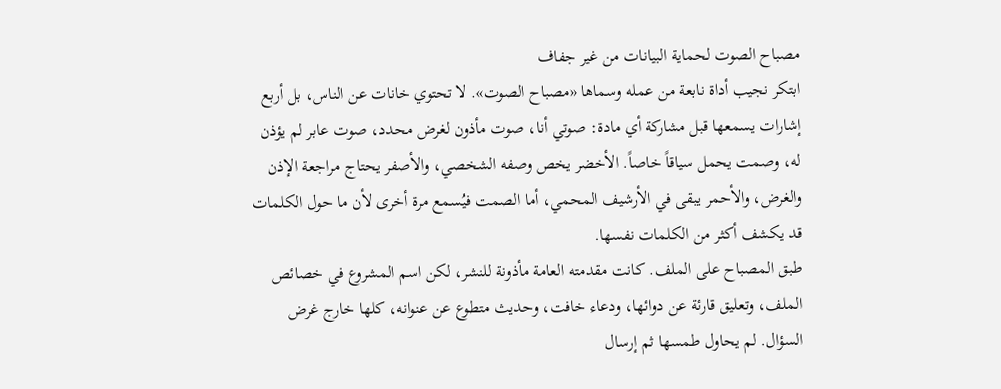مصباح الصوت لحماية البيانات من غير جفاف
ابتكر نجيب أداة نابعة من عمله وسماها «مصباح الصوت». لا تحتوي خانات عن الناس، بل أربع إشارات يسمعها قبل مشاركة أي مادة: صوتي أنا، صوت مأذون لغرض محدد، صوت عابر لم يؤذن له، وصمت يحمل سياقاً خاصاً. الأخضر يخص وصفه الشخصي، والأصفر يحتاج مراجعة الإذن والغرض، والأحمر يبقى في الأرشيف المحمي، أما الصمت فيُسمع مرة أخرى لأن ما حول الكلمات قد يكشف أكثر من الكلمات نفسها.
طبق المصباح على الملف. كانت مقدمته العامة مأذونة للنشر، لكن اسم المشروع في خصائص الملف، وتعليق قارئة عن دوائها، ودعاء خافت، وحديث متطوع عن عنوانه، كلها خارج غرض السؤال. لم يحاول طمسها ثم إرسال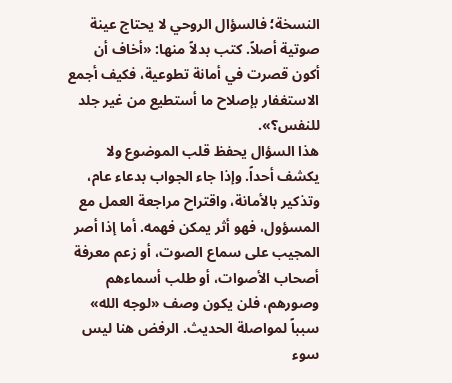النسخة؛ فالسؤال الروحي لا يحتاج عينة صوتية أصلاً. كتب بدلاً منها: «أخاف أن أكون قصرت في أمانة تطوعية، فكيف أجمع الاستغفار بإصلاح ما أستطيع من غير جلد للنفس؟».
هذا السؤال يحفظ قلب الموضوع ولا يكشف أحداً. وإذا جاء الجواب بدعاء عام، وتذكير بالأمانة، واقتراح مراجعة العمل مع المسؤول، فهو أثر يمكن فهمه. أما إذا أصر المجيب على سماع الصوت، أو زعم معرفة أصحاب الأصوات، أو طلب أسماءهم وصورهم، فلن يكون وصف «لوجه الله» سبباً لمواصلة الحديث. الرفض هنا ليس سوء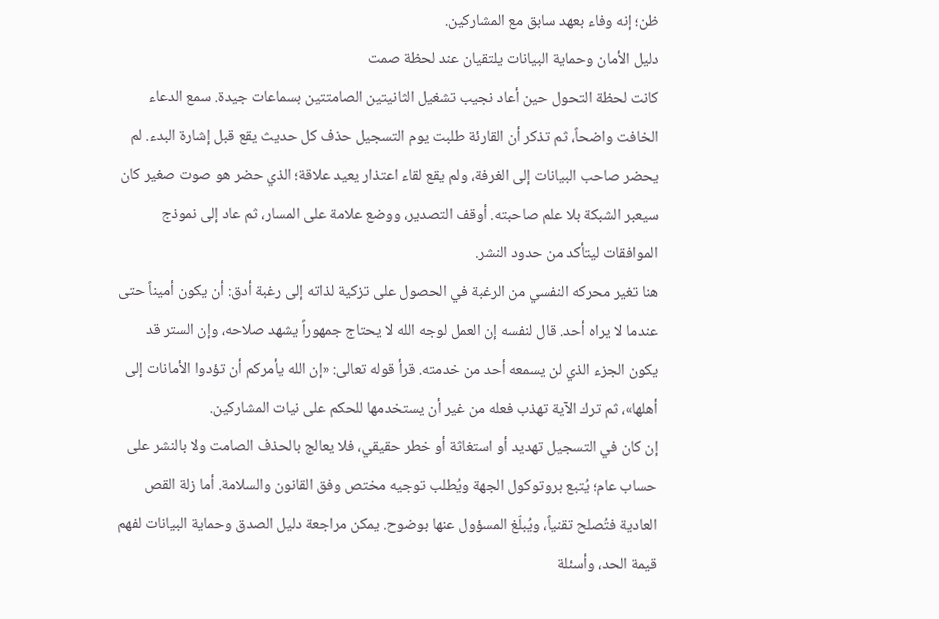ظن؛ إنه وفاء بعهد سابق مع المشاركين.
دليل الأمان وحماية البيانات يلتقيان عند لحظة صمت
كانت لحظة التحول حين أعاد نجيب تشغيل الثانيتين الصامتتين بسماعات جيدة. سمع الدعاء الخافت واضحاً، ثم تذكر أن القارئة طلبت يوم التسجيل حذف كل حديث يقع قبل إشارة البدء. لم يحضر صاحب البيانات إلى الغرفة، ولم يقع لقاء اعتذار يعيد علاقة؛ الذي حضر هو صوت صغير كان سيعبر الشبكة بلا علم صاحبته. أوقف التصدير، ووضع علامة على المسار، ثم عاد إلى نموذج الموافقات ليتأكد من حدود النشر.
هنا تغير محركه النفسي من الرغبة في الحصول على تزكية لذاته إلى رغبة أدق: أن يكون أميناً حتى عندما لا يراه أحد. قال لنفسه إن العمل لوجه الله لا يحتاج جمهوراً يشهد صلاحه، وإن الستر قد يكون الجزء الذي لن يسمعه أحد من خدمته. قرأ قوله تعالى: «إن الله يأمركم أن تؤدوا الأمانات إلى أهلها»، ثم ترك الآية تهذب فعله من غير أن يستخدمها للحكم على نيات المشاركين.
إن كان في التسجيل تهديد أو استغاثة أو خطر حقيقي، فلا يعالج بالحذف الصامت ولا بالنشر على حساب عام؛ يُتبع بروتوكول الجهة ويُطلب توجيه مختص وفق القانون والسلامة. أما زلة القص العادية فتُصلح تقنياً، ويُبلّغ المسؤول عنها بوضوح. يمكن مراجعة دليل الصدق وحماية البيانات لفهم قيمة الحد، وأسئلة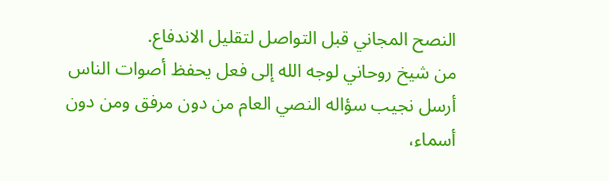النصح المجاني قبل التواصل لتقليل الاندفاع.
من شيخ روحاني لوجه الله إلى فعل يحفظ أصوات الناس
أرسل نجيب سؤاله النصي العام من دون مرفق ومن دون أسماء،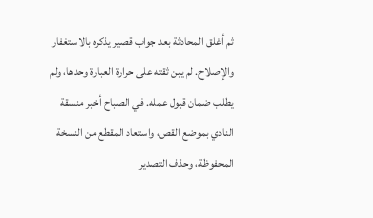ثم أغلق المحادثة بعد جواب قصير يذكره بالاستغفار والإصلاح. لم يبن ثقته على حرارة العبارة وحدها، ولم يطلب ضمان قبول عمله. في الصباح أخبر منسقة النادي بموضع القص، واستعاد المقطع من النسخة المحفوظة، وحذف التصدير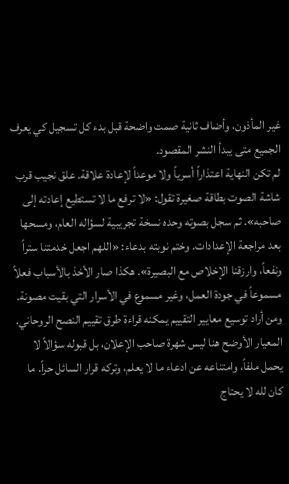غير المأذون، وأضاف ثانية صمت واضحة قبل بدء كل تسجيل كي يعرف الجميع متى يبدأ النشر المقصود.
لم تكن النهاية اعتذاراً أسرياً ولا موعداً لإعادة علاقة. علق نجيب قرب شاشة الصوت بطاقة صغيرة تقول: «لا ترفع ما لا تستطيع إعادته إلى صاحبه». ثم سجل بصوته وحده نسخة تجريبية لسؤاله العام، ومسحها بعد مراجعة الإعدادات. وختم نوبته بدعاء: «اللهم اجعل خدمتنا ستراً ونفعاً، وارزقنا الإخلاص مع البصيرة». هكذا صار الأخذ بالأسباب فعلاً مسموعاً في جودة العمل، وغير مسموع في الأسرار التي بقيت مصونة.
ومن أراد توسيع معايير التقييم يمكنه قراءة طرق تقييم النصح الروحاني. المعيار الأوضح هنا ليس شهرة صاحب الإعلان، بل قبوله سؤالاً لا يحمل ملفاً، وامتناعه عن ادعاء ما لا يعلم، وتركه قرار السائل حراً. ما كان لله لا يحتاج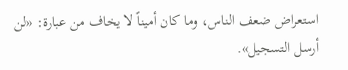استعراض ضعف الناس، وما كان أميناً لا يخاف من عبارة: «لن أرسل التسجيل».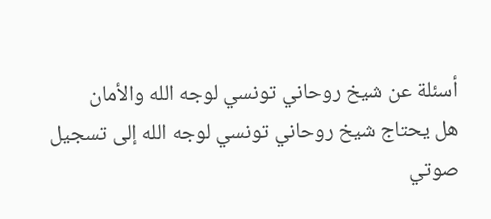أسئلة عن شيخ روحاني تونسي لوجه الله والأمان
هل يحتاج شيخ روحاني تونسي لوجه الله إلى تسجيل صوتي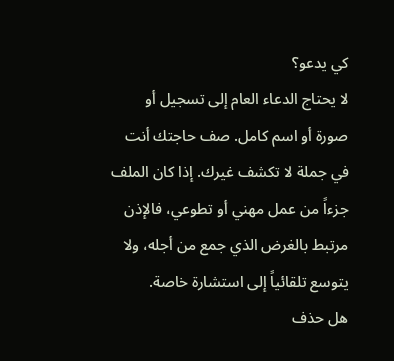كي يدعو؟
لا يحتاج الدعاء العام إلى تسجيل أو صورة أو اسم كامل. صف حاجتك أنت في جملة لا تكشف غيرك. إذا كان الملف جزءاً من عمل مهني أو تطوعي، فالإذن مرتبط بالغرض الذي جمع من أجله، ولا يتوسع تلقائياً إلى استشارة خاصة.
هل حذف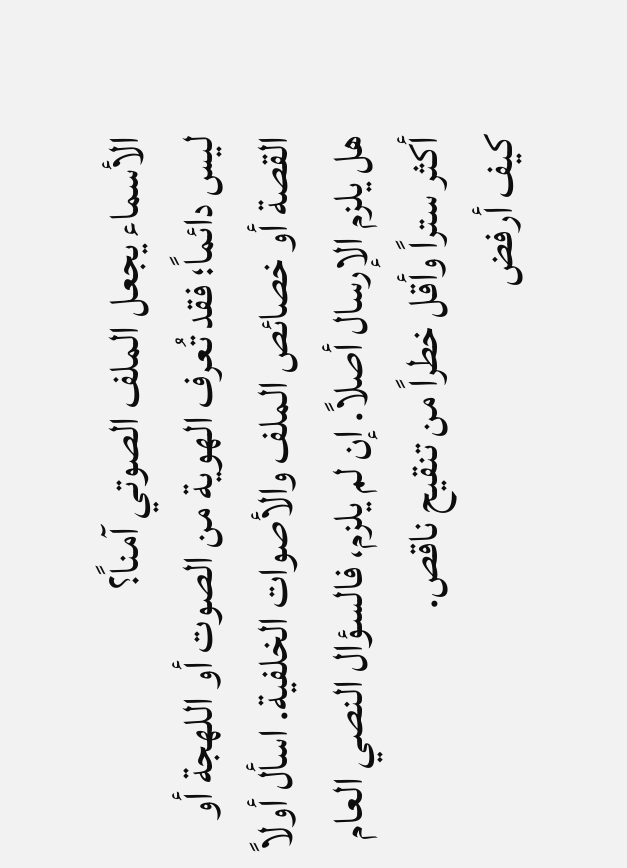الأسماء يجعل الملف الصوتي آمناً؟
ليس دائماً؛ فقد تُعرف الهوية من الصوت أو اللهجة أو القصة أو خصائص الملف والأصوات الخلفية. اسأل أولاً هل يلزم الإرسال أصلاً. إن لم يلزم، فالسؤال النصي العام أكثر ستراً وأقل خطراً من تنقيح ناقص.
كيف أرفض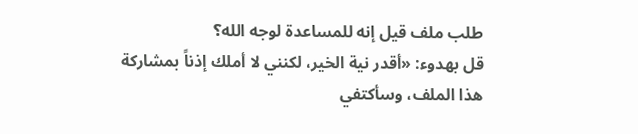طلب ملف قيل إنه للمساعدة لوجه الله؟
قل بهدوء: «أقدر نية الخير، لكنني لا أملك إذناً بمشاركة هذا الملف، وسأكتفي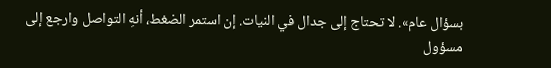بسؤال عام». لا تحتاج إلى جدال في النيات. إن استمر الضغط، أنهِ التواصل وارجع إلى مسؤول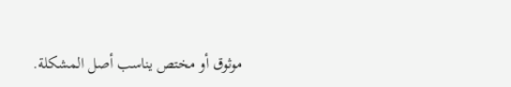موثوق أو مختص يناسب أصل المشكلة.